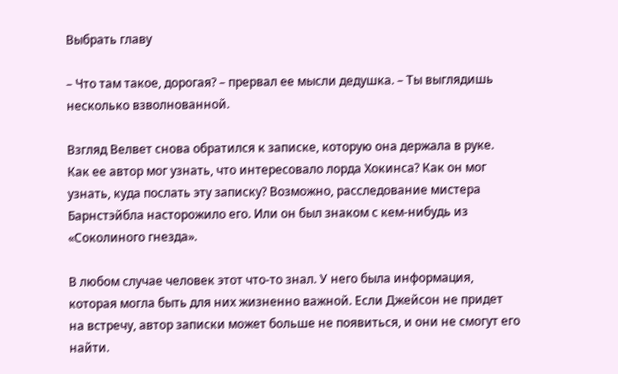Выбрать главу

– Что там такое, дорогая? – прервал ее мысли дедушка. – Ты выглядишь несколько взволнованной.

Взгляд Велвет снова обратился к записке, которую она держала в руке. Как ее автор мог узнать, что интересовало лорда Хокинса? Как он мог узнать, куда послать эту записку? Возможно, расследование мистера Барнстэйбла насторожило его. Или он был знаком с кем-нибудь из «Соколиного гнезда».

В любом случае человек этот что-то знал. У него была информация, которая могла быть для них жизненно важной. Если Джейсон не придет на встречу, автор записки может больше не появиться, и они не смогут его найти.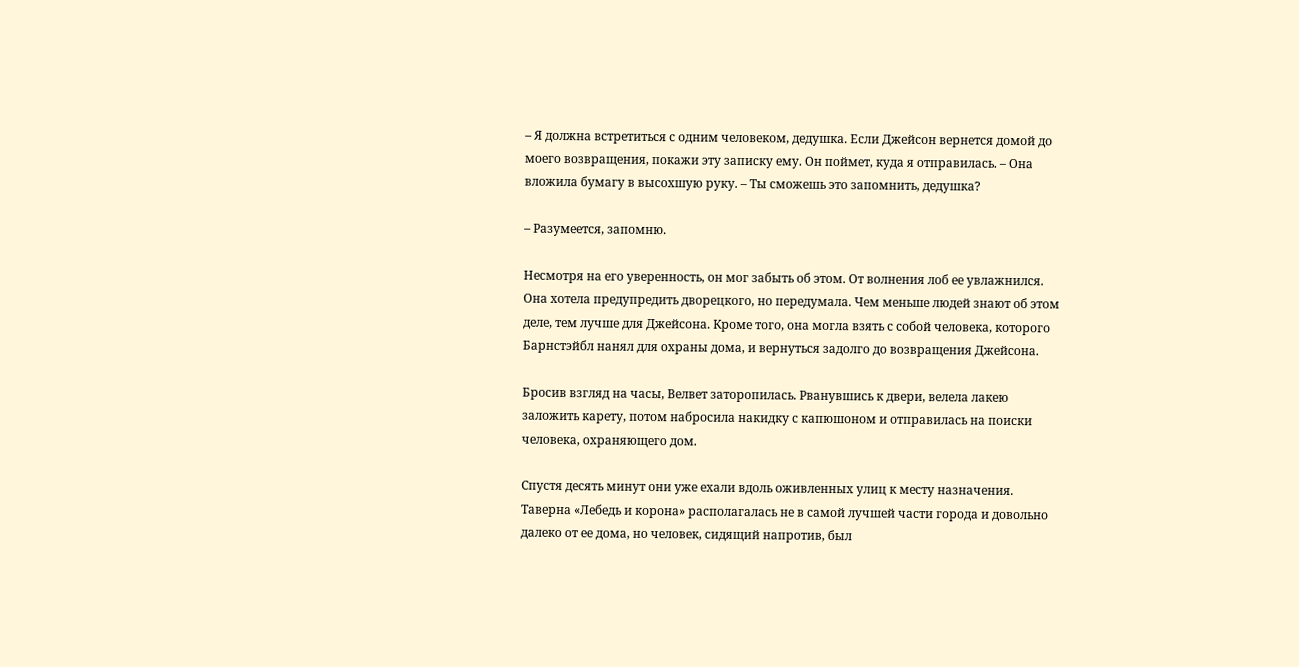– Я должна встретиться с одним человеком, дедушка. Если Джейсон вернется домой до моего возвращения, покажи эту записку ему. Он поймет, куда я отправилась. – Она вложила бумагу в высохшую руку. – Ты сможешь это запомнить, дедушка?

– Разумеется, запомню.

Несмотря на его уверенность, он мог забыть об этом. От волнения лоб ее увлажнился. Она хотела предупредить дворецкого, но передумала. Чем меньше людей знают об этом деле, тем лучше для Джейсона. Кроме того, она могла взять с собой человека, которого Барнстэйбл нанял для охраны дома, и вернуться задолго до возвращения Джейсона.

Бросив взгляд на часы, Велвет заторопилась. Рванувшись к двери, велела лакею заложить карету, потом набросила накидку с капюшоном и отправилась на поиски человека, охраняющего дом.

Спустя десять минут они уже ехали вдоль оживленных улиц к месту назначения. Таверна «Лебедь и корона» располагалась не в самой лучшей части города и довольно далеко от ее дома, но человек, сидящий напротив, был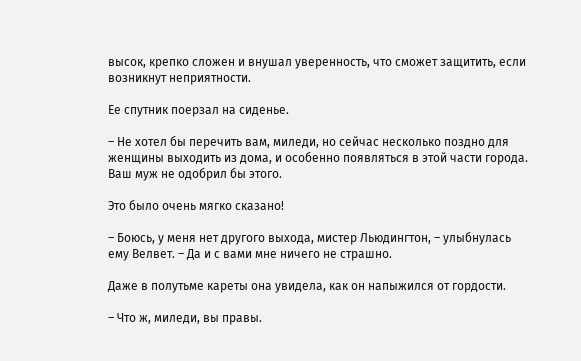высок, крепко сложен и внушал уверенность, что сможет защитить, если возникнут неприятности.

Ее спутник поерзал на сиденье.

– Не хотел бы перечить вам, миледи, но сейчас несколько поздно для женщины выходить из дома, и особенно появляться в этой части города. Ваш муж не одобрил бы этого.

Это было очень мягко сказано!

– Боюсь, у меня нет другого выхода, мистер Льюдингтон, – улыбнулась ему Велвет. – Да и с вами мне ничего не страшно.

Даже в полутьме кареты она увидела, как он напыжился от гордости.

– Что ж, миледи, вы правы.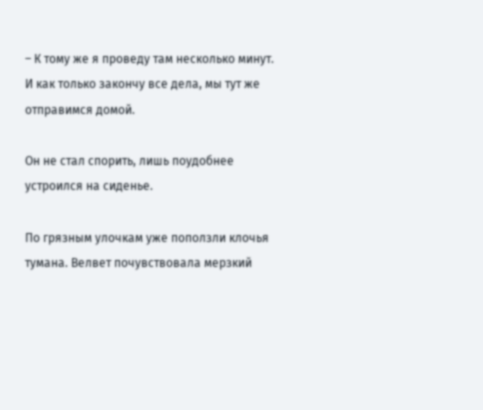– К тому же я проведу там несколько минут. И как только закончу все дела, мы тут же отправимся домой.

Он не стал спорить, лишь поудобнее устроился на сиденье.

По грязным улочкам уже поползли клочья тумана. Велвет почувствовала мерзкий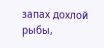запах дохлой рыбы,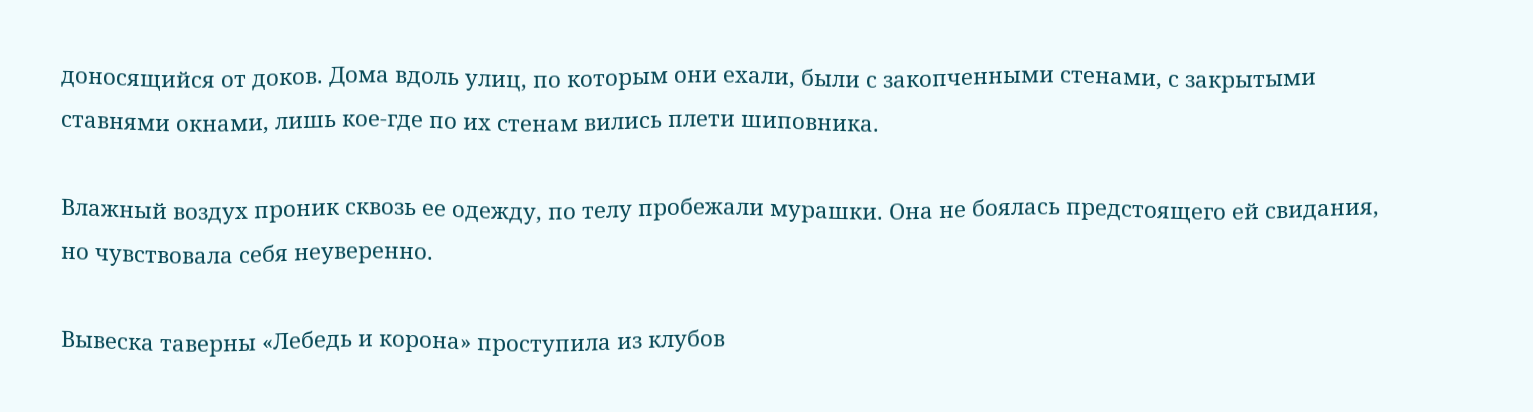доносящийся от доков. Дома вдоль улиц, по которым они ехали, были с закопченными стенами, с закрытыми ставнями окнами, лишь кое-где по их стенам вились плети шиповника.

Влажный воздух проник сквозь ее одежду, по телу пробежали мурашки. Она не боялась предстоящего ей свидания, но чувствовала себя неуверенно.

Вывеска таверны «Лебедь и корона» проступила из клубов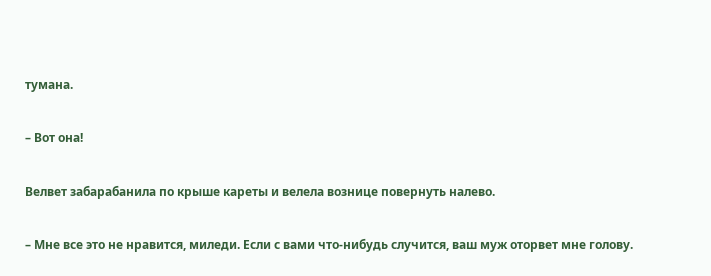тумана.

– Вот она!

Велвет забарабанила по крыше кареты и велела вознице повернуть налево.

– Мне все это не нравится, миледи. Если с вами что-нибудь случится, ваш муж оторвет мне голову.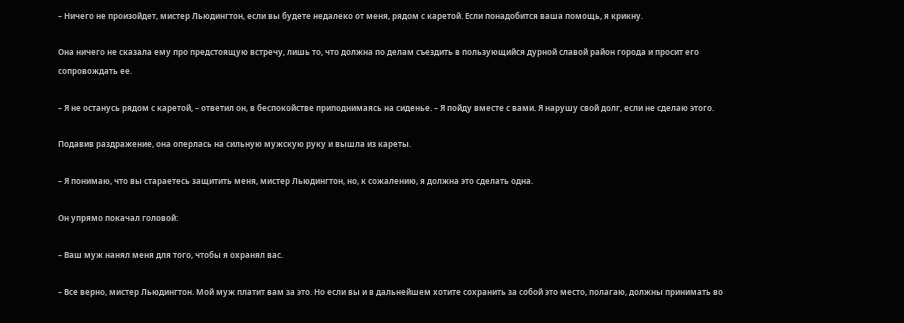– Ничего не произойдет, мистер Льюдингтон, если вы будете недалеко от меня, рядом с каретой. Если понадобится ваша помощь, я крикну.

Она ничего не сказала ему про предстоящую встречу, лишь то, что должна по делам съездить в пользующийся дурной славой район города и просит его сопровождать ее.

– Я не останусь рядом с каретой, – ответил он, в беспокойстве приподнимаясь на сиденье. – Я пойду вместе с вами. Я нарушу свой долг, если не сделаю этого.

Подавив раздражение, она оперлась на сильную мужскую руку и вышла из кареты.

– Я понимаю, что вы стараетесь защитить меня, мистер Льюдингтон, но, к сожалению, я должна это сделать одна.

Он упрямо покачал головой:

– Ваш муж нанял меня для того, чтобы я охранял вас.

– Все верно, мистер Льюдингтон. Мой муж платит вам за это. Но если вы и в дальнейшем хотите сохранить за собой это место, полагаю, должны принимать во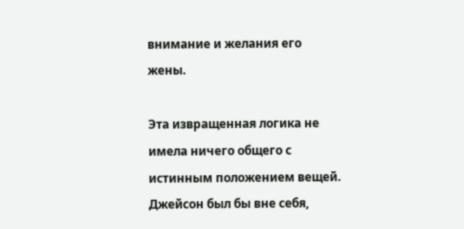внимание и желания его жены.

Эта извращенная логика не имела ничего общего с истинным положением вещей. Джейсон был бы вне себя,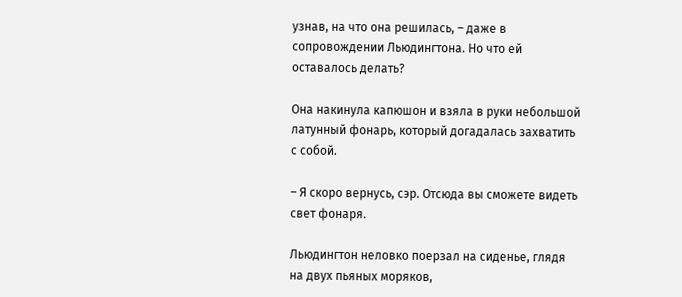узнав, на что она решилась, – даже в сопровождении Льюдингтона. Но что ей оставалось делать?

Она накинула капюшон и взяла в руки небольшой латунный фонарь, который догадалась захватить с собой.

– Я скоро вернусь, сэр. Отсюда вы сможете видеть свет фонаря.

Льюдингтон неловко поерзал на сиденье, глядя на двух пьяных моряков,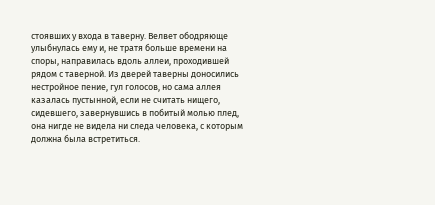стоявших у входа в таверну. Велвет ободряюще улыбнулась ему и, не тратя больше времени на споры, направилась вдоль аллеи, проходившей рядом с таверной. Из дверей таверны доносились нестройное пение, гул голосов, но сама аллея казалась пустынной, если не считать нищего, сидевшего, завернувшись в побитый молью плед, она нигде не видела ни следа человека, с которым должна была встретиться.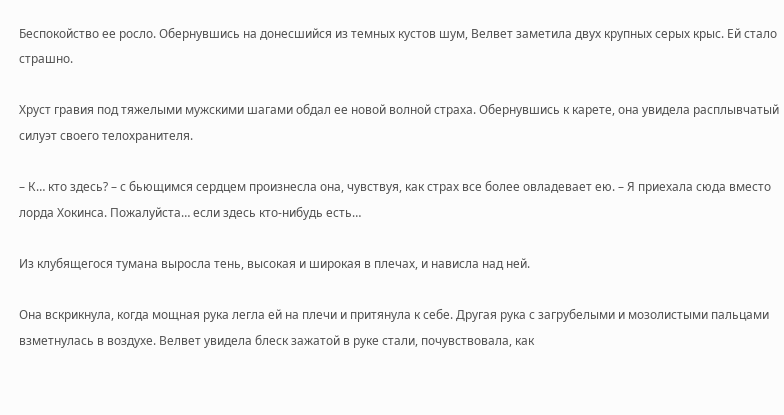Беспокойство ее росло. Обернувшись на донесшийся из темных кустов шум, Велвет заметила двух крупных серых крыс. Ей стало страшно.

Хруст гравия под тяжелыми мужскими шагами обдал ее новой волной страха. Обернувшись к карете, она увидела расплывчатый силуэт своего телохранителя.

– К… кто здесь? – с бьющимся сердцем произнесла она, чувствуя, как страх все более овладевает ею. – Я приехала сюда вместо лорда Хокинса. Пожалуйста… если здесь кто-нибудь есть…

Из клубящегося тумана выросла тень, высокая и широкая в плечах, и нависла над ней.

Она вскрикнула, когда мощная рука легла ей на плечи и притянула к себе. Другая рука с загрубелыми и мозолистыми пальцами взметнулась в воздухе. Велвет увидела блеск зажатой в руке стали, почувствовала, как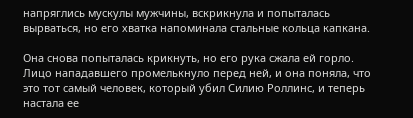напряглись мускулы мужчины, вскрикнула и попыталась вырваться, но его хватка напоминала стальные кольца капкана.

Она снова попыталась крикнуть, но его рука сжала ей горло. Лицо нападавшего промелькнуло перед ней, и она поняла, что это тот самый человек, который убил Силию Роллинс, и теперь настала ее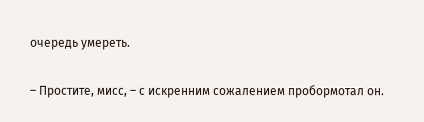очередь умереть.

– Простите, мисс, – с искренним сожалением пробормотал он.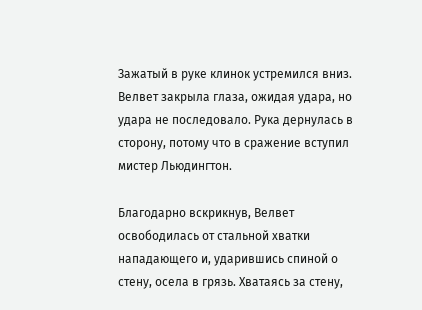Зажатый в руке клинок устремился вниз. Велвет закрыла глаза, ожидая удара, но удара не последовало. Рука дернулась в сторону, потому что в сражение вступил мистер Льюдингтон.

Благодарно вскрикнув, Велвет освободилась от стальной хватки нападающего и, ударившись спиной о стену, осела в грязь. Хватаясь за стену,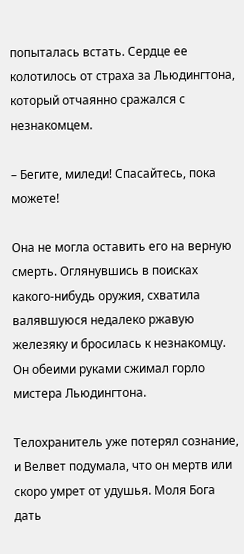попыталась встать. Сердце ее колотилось от страха за Льюдингтона, который отчаянно сражался с незнакомцем.

– Бегите, миледи! Спасайтесь, пока можете!

Она не могла оставить его на верную смерть. Оглянувшись в поисках какого-нибудь оружия, схватила валявшуюся недалеко ржавую железяку и бросилась к незнакомцу. Он обеими руками сжимал горло мистера Льюдингтона.

Телохранитель уже потерял сознание, и Велвет подумала, что он мертв или скоро умрет от удушья. Моля Бога дать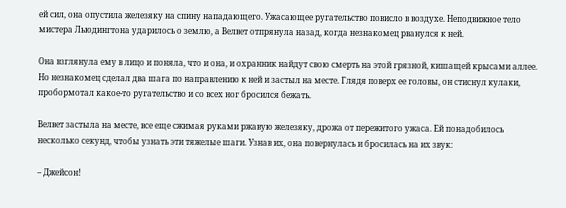ей сил, она опустила железяку на спину нападающего. Ужасающее ругательство повисло в воздухе. Неподвижное тело мистера Льюдингтона ударилось о землю, а Велвет отпрянула назад, когда незнакомец рванулся к ней.

Она взглянула ему в лицо и поняла, что и она, и охранник найдут свою смерть на этой грязной, кишащей крысами аллее. Но незнакомец сделал два шага по направлению к ней и застыл на месте. Глядя поверх ее головы, он стиснул кулаки, пробормотал какое-то ругательство и со всех ног бросился бежать.

Велвет застыла на месте, все еще сжимая руками ржавую железяку, дрожа от пережитого ужаса. Ей понадобилось несколько секунд, чтобы узнать эти тяжелые шаги. Узнав их, она повернулась и бросилась на их звук:

– Джейсон!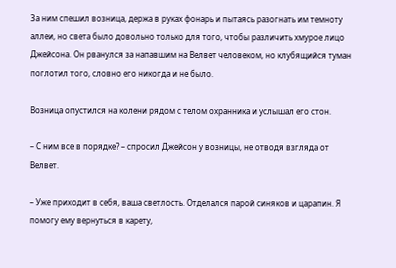За ним спешил возница, держа в руках фонарь и пытаясь разогнать им темноту аллеи, но света было довольно только для того, чтобы различить хмурое лицо Джейсона. Он рванулся за напавшим на Велвет человеком, но клубящийся туман поглотил того, словно его никогда и не было.

Возница опустился на колени рядом с телом охранника и услышал его стон.

– С ним все в порядке? – спросил Джейсон у возницы, не отводя взгляда от Велвет.

– Уже приходит в себя, ваша светлость. Отделался парой синяков и царапин. Я помогу ему вернуться в карету,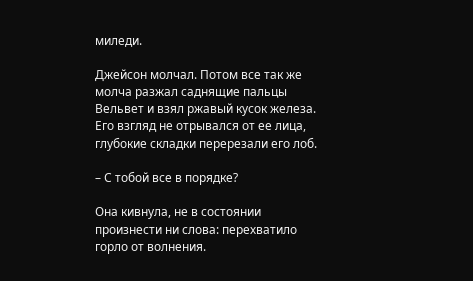миледи.

Джейсон молчал. Потом все так же молча разжал саднящие пальцы Вельвет и взял ржавый кусок железа. Его взгляд не отрывался от ее лица, глубокие складки перерезали его лоб.

– С тобой все в порядке?

Она кивнула, не в состоянии произнести ни слова: перехватило горло от волнения.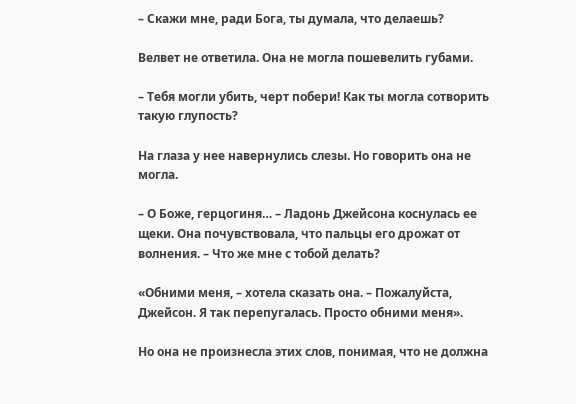– Скажи мне, ради Бога, ты думала, что делаешь?

Велвет не ответила. Она не могла пошевелить губами.

– Тебя могли убить, черт побери! Как ты могла сотворить такую глупость?

На глаза у нее навернулись слезы. Но говорить она не могла.

– О Боже, герцогиня… – Ладонь Джейсона коснулась ее щеки. Она почувствовала, что пальцы его дрожат от волнения. – Что же мне с тобой делать?

«Обними меня, – хотела сказать она. – Пожалуйста, Джейсон. Я так перепугалась. Просто обними меня».

Но она не произнесла этих слов, понимая, что не должна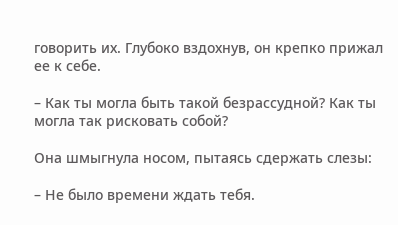говорить их. Глубоко вздохнув, он крепко прижал ее к себе.

– Как ты могла быть такой безрассудной? Как ты могла так рисковать собой?

Она шмыгнула носом, пытаясь сдержать слезы:

– Не было времени ждать тебя.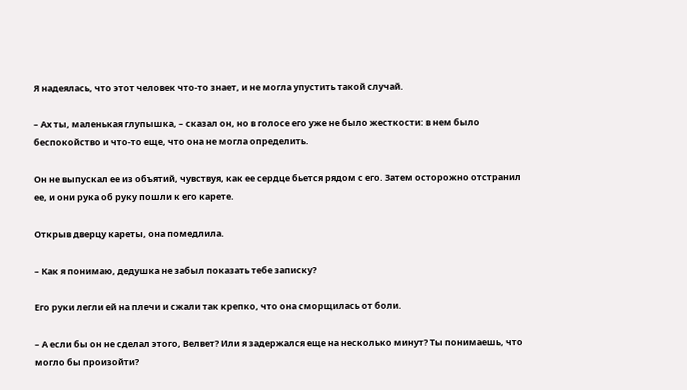Я надеялась, что этот человек что-то знает, и не могла упустить такой случай.

– Ах ты, маленькая глупышка, – сказал он, но в голосе его уже не было жесткости: в нем было беспокойство и что-то еще, что она не могла определить.

Он не выпускал ее из объятий, чувствуя, как ее сердце бьется рядом с его. Затем осторожно отстранил ее, и они рука об руку пошли к его карете.

Открыв дверцу кареты, она помедлила.

– Как я понимаю, дедушка не забыл показать тебе записку?

Его руки легли ей на плечи и сжали так крепко, что она сморщилась от боли.

– А если бы он не сделал этого, Велвет? Или я задержался еще на несколько минут? Ты понимаешь, что могло бы произойти?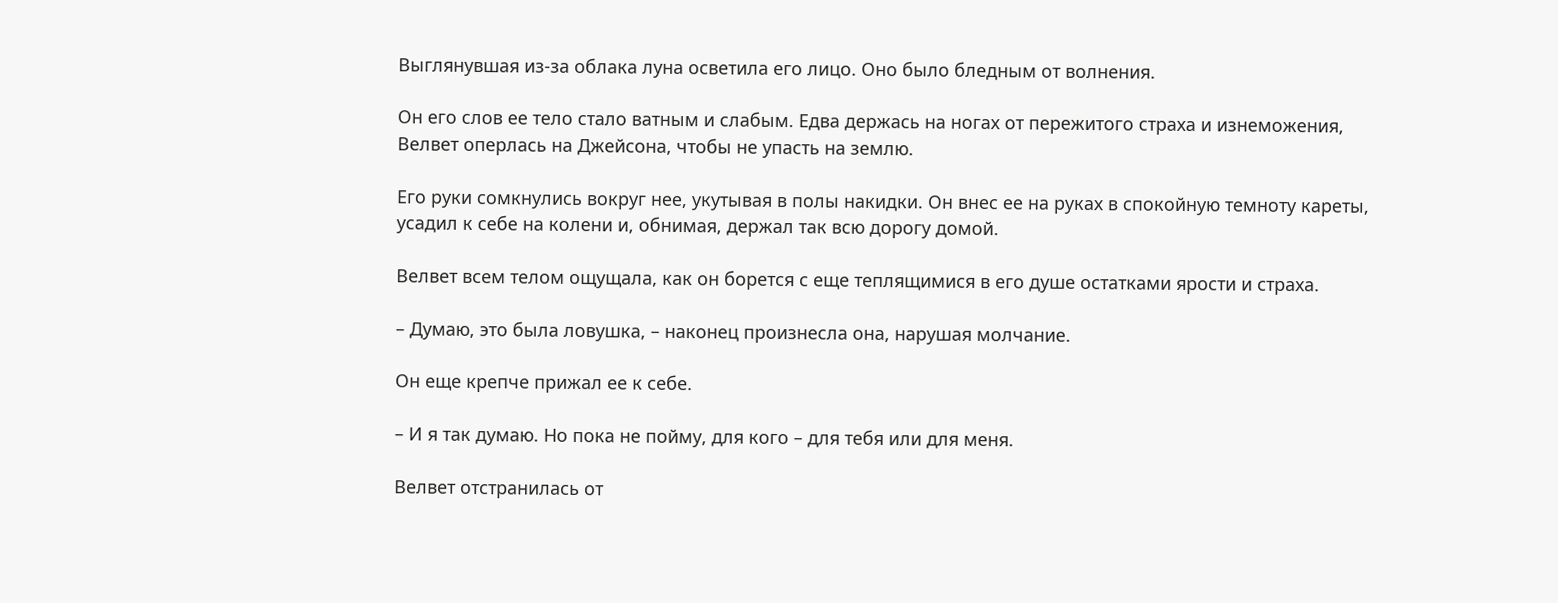Выглянувшая из-за облака луна осветила его лицо. Оно было бледным от волнения.

Он его слов ее тело стало ватным и слабым. Едва держась на ногах от пережитого страха и изнеможения, Велвет оперлась на Джейсона, чтобы не упасть на землю.

Его руки сомкнулись вокруг нее, укутывая в полы накидки. Он внес ее на руках в спокойную темноту кареты, усадил к себе на колени и, обнимая, держал так всю дорогу домой.

Велвет всем телом ощущала, как он борется с еще теплящимися в его душе остатками ярости и страха.

– Думаю, это была ловушка, – наконец произнесла она, нарушая молчание.

Он еще крепче прижал ее к себе.

– И я так думаю. Но пока не пойму, для кого – для тебя или для меня.

Велвет отстранилась от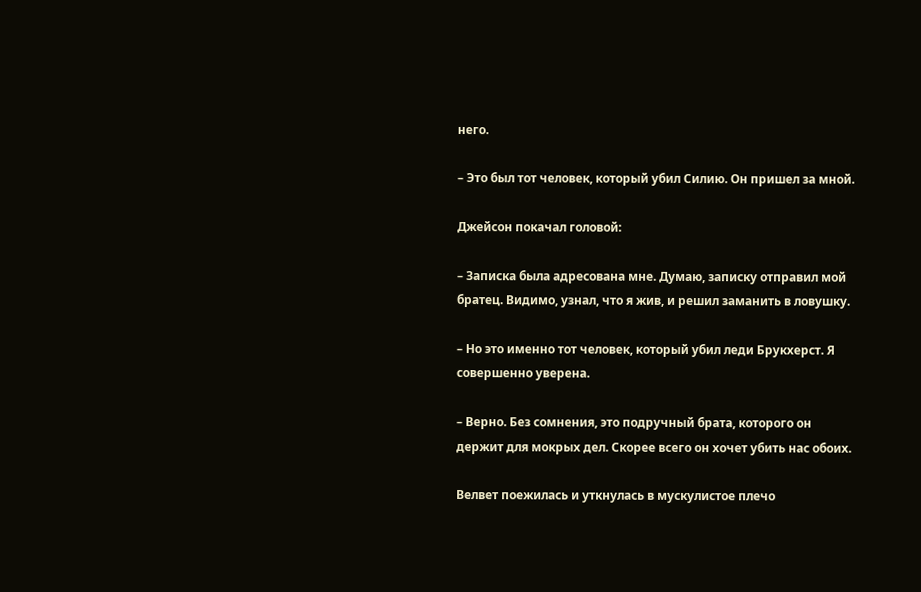него.

– Это был тот человек, который убил Силию. Он пришел за мной.

Джейсон покачал головой:

– Записка была адресована мне. Думаю, записку отправил мой братец. Видимо, узнал, что я жив, и решил заманить в ловушку.

– Но это именно тот человек, который убил леди Брукхерст. Я совершенно уверена.

– Верно. Без сомнения, это подручный брата, которого он держит для мокрых дел. Скорее всего он хочет убить нас обоих.

Велвет поежилась и уткнулась в мускулистое плечо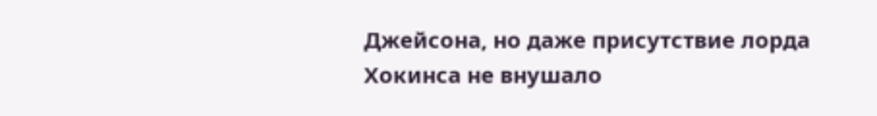Джейсона, но даже присутствие лорда Хокинса не внушало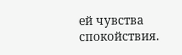ей чувства спокойствия.